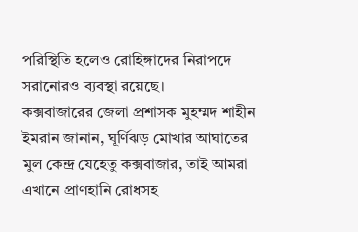পরিস্থিতি হলেও রোহিঙ্গাদের নিরাপদে সরানোরও ব্যবস্থা রয়েছে।
কক্সবাজারের জেলা প্রশাসক মুহম্মদ শাহীন ইমরান জানান, ঘূর্ণিঝড় মোখার আঘাতের মুল কেন্দ্র যেহেতু কক্সবাজার, তাই আমরা এখানে প্রাণহানি রোধসহ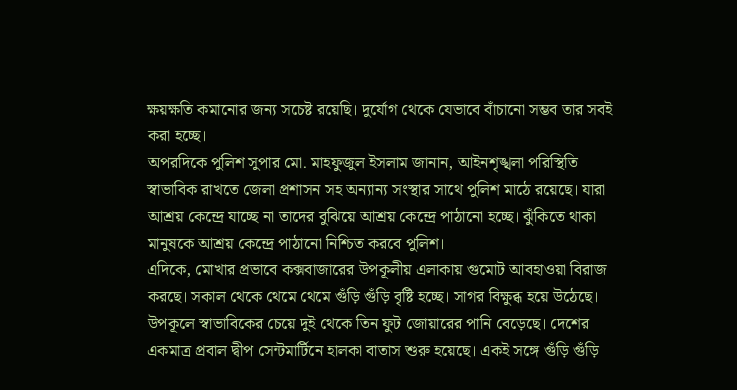ক্ষয়ক্ষতি কমানোর জন্য সচেষ্ট রয়েছি। দুর্যোগ থেকে যেভাবে বাঁচানো সম্ভব তার সবই করা হচ্ছে।
অপরদিকে পুলিশ সুপার মো. মাহফুজুল ইসলাম জানান, আইনশৃঙ্খলা পরিস্থিতি স্বাভাবিক রাখতে জেলা প্রশাসন সহ অন্যান্য সংস্থার সাথে পুলিশ মাঠে রয়েছে। যারা আশ্রয় কেন্দ্রে যাচ্ছে না তাদের বুঝিয়ে আশ্রয় কেন্দ্রে পাঠানো হচ্ছে। ঝুঁকিতে থাকা মানুষকে আশ্রয় কেন্দ্রে পাঠানো নিশ্চিত করবে পুলিশ।
এদিকে, মোখার প্রভাবে কক্সবাজারের উপকূলীয় এলাকায় গুমোট আবহাওয়া বিরাজ করছে। সকাল থেকে থেমে থেমে গুঁড়ি গুঁড়ি বৃষ্টি হচ্ছে। সাগর বিক্ষুব্ধ হয়ে উঠেছে। উপকূলে স্বাভাবিকের চেয়ে দুই থেকে তিন ফুট জোয়ারের পানি বেড়েছে। দেশের একমাত্র প্রবাল দ্বীপ সেন্টমার্টিনে হালকা বাতাস শুরু হয়েছে। একই সঙ্গে গুঁড়ি গুঁড়ি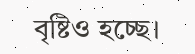বৃষ্টিও হচ্ছে।